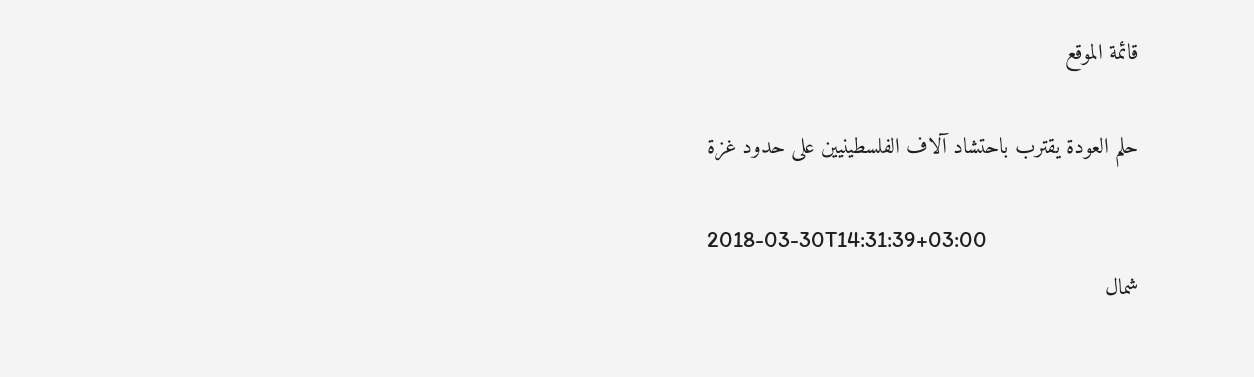قائمة الموقع

حلم العودة يقترب باحتشاد آلاف الفلسطينيين على حدود غزة

2018-03-30T14:31:39+03:00
شمال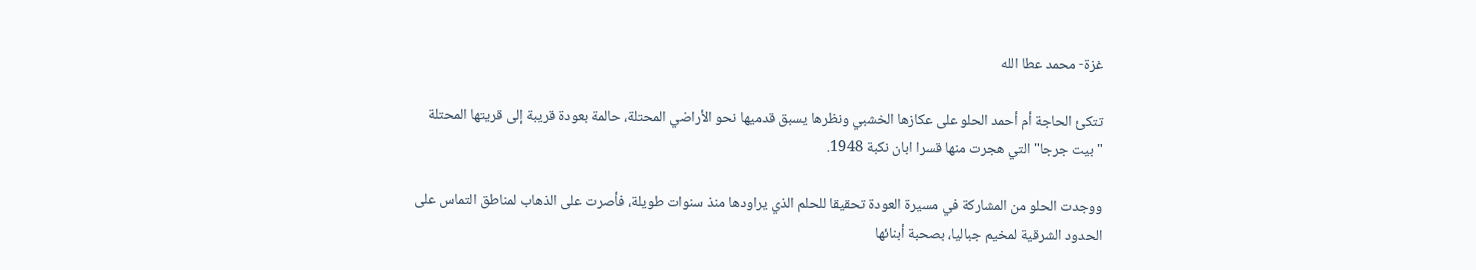غزة- محمد عطا الله

تتكئ الحاجة أم أحمد الحلو على عكازها الخشبي ونظرها يسبق قدميها نحو الأراضي المحتلة، حالمة بعودة قريبة إلى قريتها المحتلة "بيت جرجا" التي هجرت منها قسرا ابان نكبة 1948.

ووجدت الحلو من المشاركة في مسيرة العودة تحقيقا للحلم الذي يراودها منذ سنوات طويلة، فأصرت على الذهاب لمناطق التماس على الحدود الشرقية لمخيم جباليا، بصحبة أبنائها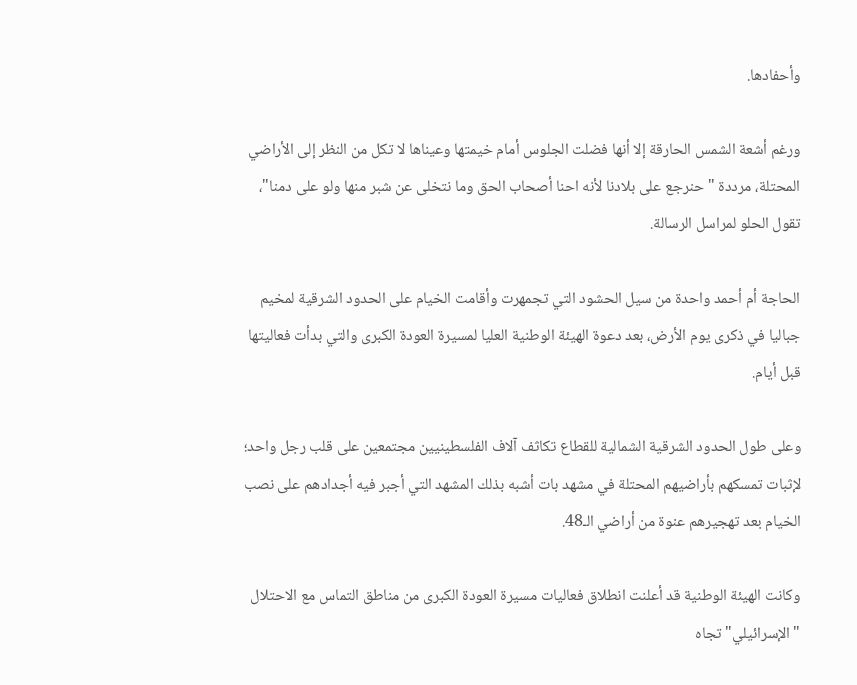وأحفادها.

ورغم أشعة الشمس الحارقة إلا أنها فضلت الجلوس أمام خيمتها وعيناها لا تكل من النظر إلى الأراضي المحتلة، مرددة " حنرجع على بلادنا لأنه احنا أصحاب الحق وما نتخلى عن شبر منها ولو على دمنا"، تقول الحلو لمراسل الرسالة.

الحاجة أم أحمد واحدة من سيل الحشود التي تجمهرت وأقامت الخيام على الحدود الشرقية لمخيم جباليا في ذكرى يوم الأرض، بعد دعوة الهيئة الوطنية العليا لمسيرة العودة الكبرى والتي بدأت فعاليتها قبل أيام.

وعلى طول الحدود الشرقية الشمالية للقطاع تكاثف آلاف الفلسطينيين مجتمعين على قلب رجل واحد؛ لإثبات تمسكهم بأراضيهم المحتلة في مشهد بات أشبه بذلك المشهد التي أجبر فيه أجدادهم على نصب الخيام بعد تهجيرهم عنوة من أراضي الـ48.

وكانت الهيئة الوطنية قد أعلنت انطلاق فعاليات مسيرة العودة الكبرى من مناطق التماس مع الاحتلال "الإسرائيلي" تجاه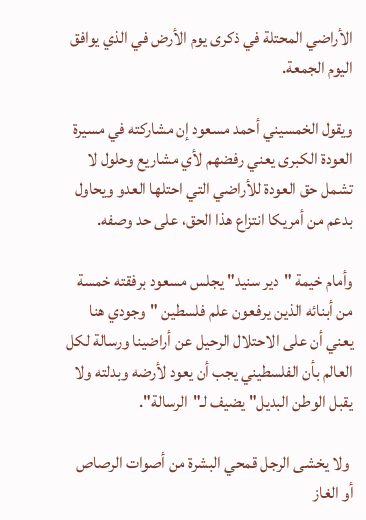الأراضي المحتلة في ذكرى يوم الأرض في الذي يوافق اليوم الجمعة.

ويقول الخمسيني أحمد مسعود إن مشاركته في مسيرة العودة الكبرى يعني رفضهم لأي مشاريع وحلول لا تشمل حق العودة للأراضي التي احتلها العدو ويحاول بدعم من أمريكا انتزاع هذا الحق، على حد وصفه.

وأمام خيمة "دير سنيد" يجلس مسعود برفقته خمسة من أبنائه الذين يرفعون علم فلسطين "وجودي هنا يعني أن على الاحتلال الرحيل عن أراضينا ورسالة لكل العالم بأن الفلسطيني يجب أن يعود لأرضه وبدلته ولا يقبل الوطن البديل" يضيف لـ"الرسالة".

 ولا يخشى الرجل قمحي البشرة من أصوات الرصاص أو الغاز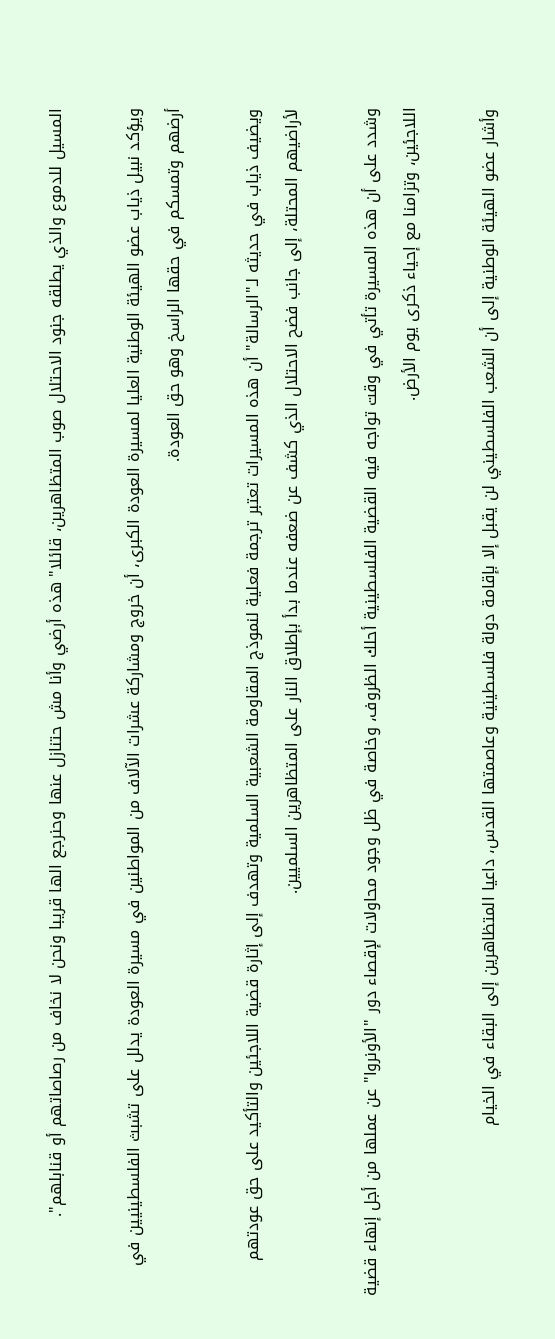المسيل للدموع والذي يطلقه جنود الاحتلال صوب المتظاهرين، قائلا" هذه أرضي وأنا مش حتنازل عنها وحنرجع الها قريبا ونحن لا نخاف من رصاصاتهم أو قنابلهم".

ويؤكد نبيل ذياب عضو الهيئة الوطنية العليا لمسيرة العودة الكبرى، أن خروج ومشاركة عشرات الآلاف من المواطنين في مسيرة العودة يدلل على تشبث الفلسطينيين في أرضهم وتمسكم في حقها الراسخ وهو حق العودة.

ويضيف ذياب في حديثه لـ"الرسالة" أن هذه المسيرات تعتبر ترجمة فعلية لنموذج المقاومة الشعبية السلمية وتهدف إلى إثارة قضية اللاجئين والتأكيد على حق عودتهم لأراضيهم المحتلة، إلى جانب فضح الاحتلال الذي كشف عن ضعفه عندما بدأ بإطلاق النار على المتظاهرين السلميين.

وشدد على أن هذه المسيرة تأتي في وقت تواجه فيه القضية الفلسطينية أحلك الظروف، وخاصة في ظل وجود محاولات لإقصاء دور "الأونروا" عن عملها من أجل إنهاء قضية اللاجئين، وتزامنا مع إحياء ذكرى يوم الأرض.

وأشار عضو الهيئة الوطنية إلى أن الشعب الفلسطيني لن يقبل إلا بإقامة دولة فلسطينية وعاصمتها القدس، داعيا المتظاهرين إلى البقاء في الخيام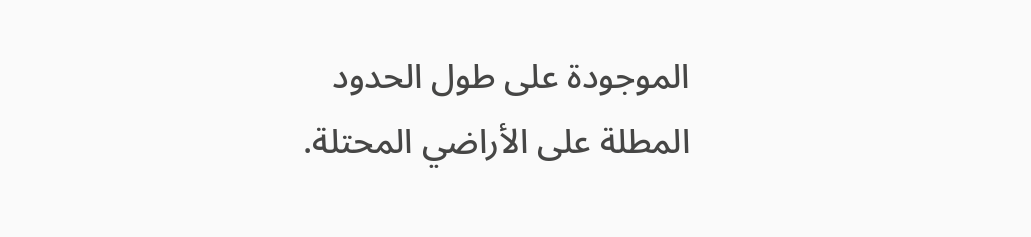الموجودة على طول الحدود المطلة على الأراضي المحتلة.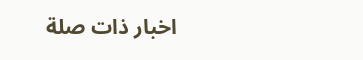اخبار ذات صلة